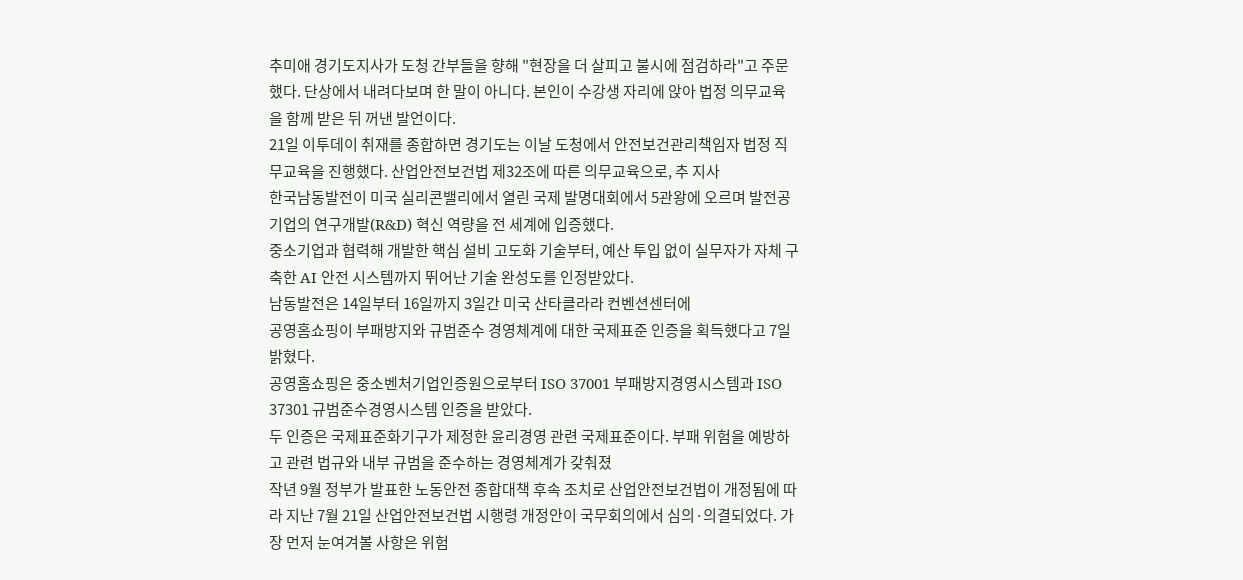추미애 경기도지사가 도청 간부들을 향해 "현장을 더 살피고 불시에 점검하라"고 주문했다. 단상에서 내려다보며 한 말이 아니다. 본인이 수강생 자리에 앉아 법정 의무교육을 함께 받은 뒤 꺼낸 발언이다.
21일 이투데이 취재를 종합하면 경기도는 이날 도청에서 안전보건관리책임자 법정 직무교육을 진행했다. 산업안전보건법 제32조에 따른 의무교육으로, 추 지사
한국남동발전이 미국 실리콘밸리에서 열린 국제 발명대회에서 5관왕에 오르며 발전공기업의 연구개발(R&D) 혁신 역량을 전 세계에 입증했다.
중소기업과 협력해 개발한 핵심 설비 고도화 기술부터, 예산 투입 없이 실무자가 자체 구축한 AI 안전 시스템까지 뛰어난 기술 완성도를 인정받았다.
남동발전은 14일부터 16일까지 3일간 미국 산타클라라 컨벤션센터에
공영홈쇼핑이 부패방지와 규범준수 경영체계에 대한 국제표준 인증을 획득했다고 7일 밝혔다.
공영홈쇼핑은 중소벤처기업인증원으로부터 ISO 37001 부패방지경영시스템과 ISO 37301 규범준수경영시스템 인증을 받았다.
두 인증은 국제표준화기구가 제정한 윤리경영 관련 국제표준이다. 부패 위험을 예방하고 관련 법규와 내부 규범을 준수하는 경영체계가 갖춰졌
작년 9월 정부가 발표한 노동안전 종합대책 후속 조치로 산업안전보건법이 개정됨에 따라 지난 7월 21일 산업안전보건법 시행령 개정안이 국무회의에서 심의·의결되었다. 가장 먼저 눈여겨볼 사항은 위험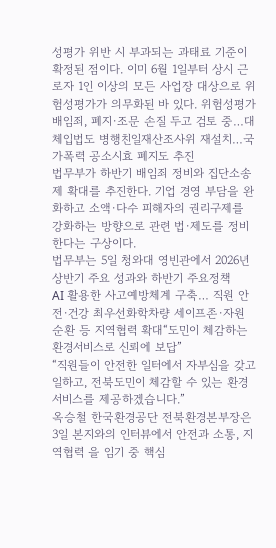성평가 위반 시 부과되는 과태료 기준이 확정된 점이다. 이미 6월 1일부터 상시 근로자 1인 이상의 모든 사업장 대상으로 위험성평가가 의무화된 바 있다. 위험성평가
배임죄, 폐지·조문 손질 두고 검토 중…대체입법도 병행친일재산조사위 재설치…국가폭력 공소시효 폐지도 추진
법무부가 하반기 배임죄 정비와 집단소송제 확대를 추진한다. 기업 경영 부담을 완화하고 소액·다수 피해자의 권리구제를 강화하는 방향으로 관련 법·제도를 정비한다는 구상이다.
법무부는 5일 청와대 영빈관에서 2026년 상반기 주요 성과와 하반기 주요정책
AI 활용한 사고예방체계 구축… 직원 안전·건강 최우선화학차량 세이프존·자원순환 등 지역협력 확대“도민이 체감하는 환경서비스로 신뢰에 보답”
“직원들이 안전한 일터에서 자부심을 갖고 일하고, 전북도민이 체감할 수 있는 환경서비스를 제공하겠습니다.”
옥승철 한국환경공단 전북환경본부장은 3일 본지와의 인터뷰에서 안전과 소통, 지역협력 을 임기 중 핵심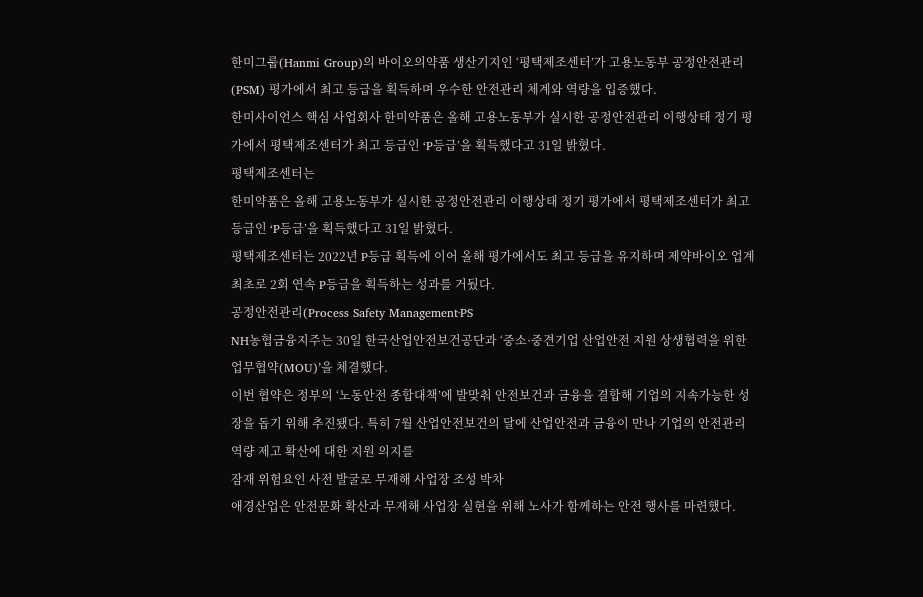한미그룹(Hanmi Group)의 바이오의약품 생산기지인 ‘평택제조센터’가 고용노동부 공정안전관리(PSM) 평가에서 최고 등급을 획득하며 우수한 안전관리 체계와 역량을 입증했다.
한미사이언스 핵심 사업회사 한미약품은 올해 고용노동부가 실시한 공정안전관리 이행상태 정기 평가에서 평택제조센터가 최고 등급인 ‘P등급’을 획득했다고 31일 밝혔다.
평택제조센터는
한미약품은 올해 고용노동부가 실시한 공정안전관리 이행상태 정기 평가에서 평택제조센터가 최고 등급인 ‘P등급’을 획득했다고 31일 밝혔다.
평택제조센터는 2022년 P등급 획득에 이어 올해 평가에서도 최고 등급을 유지하며 제약바이오 업계 최초로 2회 연속 P등급을 획득하는 성과를 거뒀다.
공정안전관리(Process Safety Management·PS
NH농협금융지주는 30일 한국산업안전보건공단과 ‘중소·중견기업 산업안전 지원 상생협력을 위한 업무협약(MOU)’을 체결했다.
이번 협약은 정부의 ‘노동안전 종합대책’에 발맞춰 안전보건과 금융을 결합해 기업의 지속가능한 성장을 돕기 위해 추진됐다. 특히 7월 산업안전보건의 달에 산업안전과 금융이 만나 기업의 안전관리 역량 제고 확산에 대한 지원 의지를
잠재 위험요인 사전 발굴로 무재해 사업장 조성 박차
애경산업은 안전문화 확산과 무재해 사업장 실현을 위해 노사가 함께하는 안전 행사를 마련했다.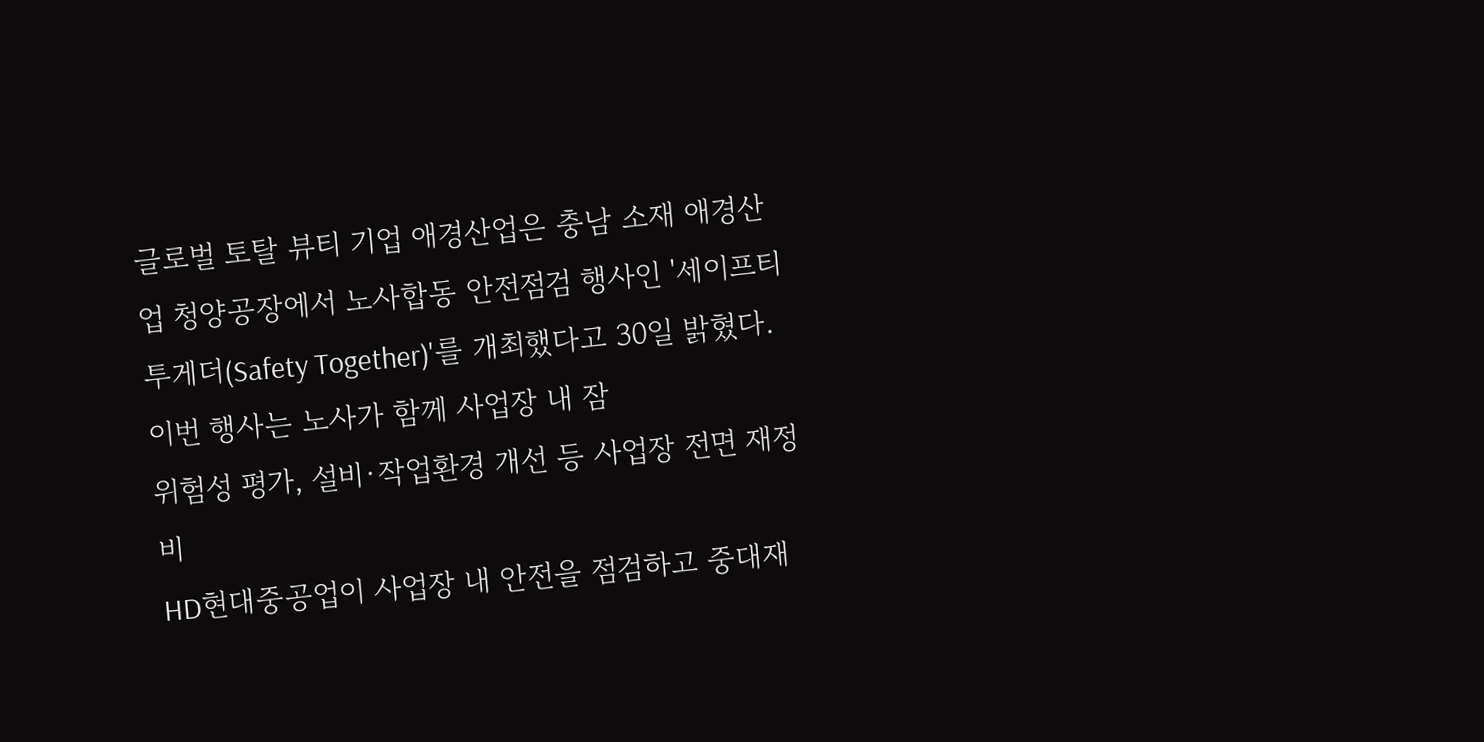글로벌 토탈 뷰티 기업 애경산업은 충남 소재 애경산업 청양공장에서 노사합동 안전점검 행사인 '세이프티 투게더(Safety Together)'를 개최했다고 30일 밝혔다. 이번 행사는 노사가 함께 사업장 내 잠
위험성 평가, 설비·작업환경 개선 등 사업장 전면 재정비
HD현대중공업이 사업장 내 안전을 점검하고 중대재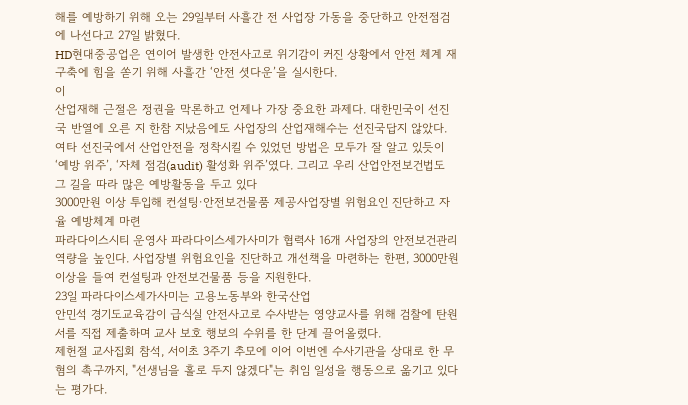해를 예방하기 위해 오는 29일부터 사흘간 전 사업장 가동을 중단하고 안전점검에 나선다고 27일 밝혔다.
HD현대중공업은 연이어 발생한 안전사고로 위기감이 커진 상황에서 안전 체계 재구축에 힘을 쏟기 위해 사흘간 ‘안전 셧다운’을 실시한다.
이
산업재해 근절은 정권을 막론하고 언제나 가장 중요한 과제다. 대한민국이 선진국 반열에 오른 지 한참 지났음에도 사업장의 산업재해수는 선진국답지 않았다. 여타 선진국에서 산업안전을 정착시킬 수 있었던 방법은 모두가 잘 알고 있듯이 ‘예방 위주’, ‘자체 점검(audit) 활성화 위주’였다. 그리고 우리 산업안전보건법도 그 길을 따라 많은 예방활동을 두고 있다
3000만원 이상 투입해 컨설팅·안전보건물품 제공사업장별 위험요인 진단하고 자율 예방체계 마련
파라다이스시티 운영사 파라다이스세가사미가 협력사 16개 사업장의 안전보건관리 역량을 높인다. 사업장별 위험요인을 진단하고 개선책을 마련하는 한편, 3000만원 이상을 들여 컨설팅과 안전보건물품 등을 지원한다.
23일 파라다이스세가사미는 고용노동부와 한국산업
안민석 경기도교육감이 급식실 안전사고로 수사받는 영양교사를 위해 검찰에 탄원서를 직접 제출하며 교사 보호 행보의 수위를 한 단계 끌어올렸다.
제헌절 교사집회 참석, 서이초 3주기 추모에 이어 이번엔 수사기관을 상대로 한 무혐의 촉구까지, "선생님을 홀로 두지 않겠다"는 취임 일성을 행동으로 옮기고 있다는 평가다.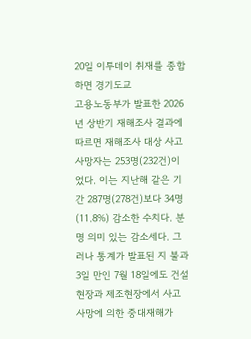20일 이투데이 취재를 종합하면 경기도교
고용노동부가 발표한 2026년 상반기 재해조사 결과에 따르면 재해조사 대상 사고사망자는 253명(232건)이었다. 이는 지난해 같은 기간 287명(278건)보다 34명(11.8%) 감소한 수치다. 분명 의미 있는 감소세다. 그러나 통계가 발표된 지 불과 3일 만인 7월 18일에도 건설현장과 제조현장에서 사고사망에 의한 중대재해가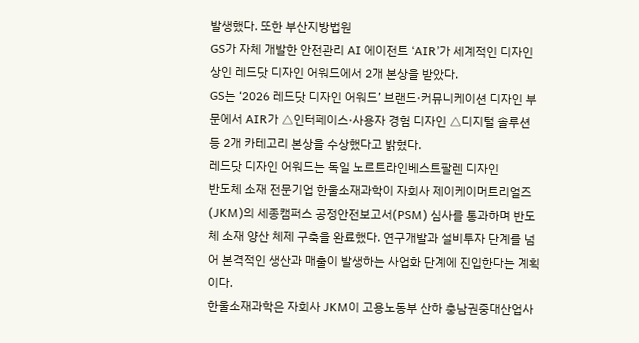발생했다. 또한 부산지방법원
GS가 자체 개발한 안전관리 AI 에이전트 ‘AIR’가 세계적인 디자인상인 레드닷 디자인 어워드에서 2개 본상을 받았다.
GS는 ‘2026 레드닷 디자인 어워드’ 브랜드·커뮤니케이션 디자인 부문에서 AIR가 △인터페이스·사용자 경험 디자인 △디지털 솔루션 등 2개 카테고리 본상을 수상했다고 밝혔다.
레드닷 디자인 어워드는 독일 노르트라인베스트팔렌 디자인
반도체 소재 전문기업 한울소재과학이 자회사 제이케이머트리얼즈(JKM)의 세종캠퍼스 공정안전보고서(PSM) 심사를 통과하며 반도체 소재 양산 체제 구축을 완료했다. 연구개발과 설비투자 단계를 넘어 본격적인 생산과 매출이 발생하는 사업화 단계에 진입한다는 계획이다.
한울소재과학은 자회사 JKM이 고용노동부 산하 충남권중대산업사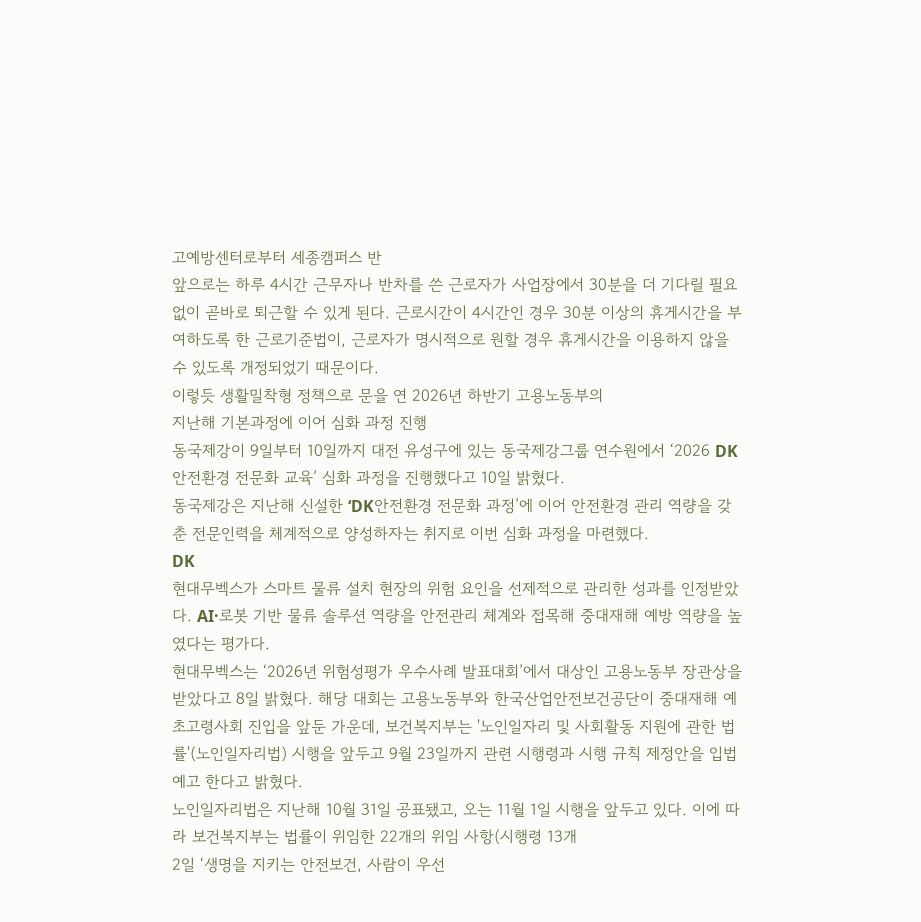고예방센터로부터 세종캠퍼스 반
앞으로는 하루 4시간 근무자나 반차를 쓴 근로자가 사업장에서 30분을 더 기다릴 필요 없이 곧바로 퇴근할 수 있게 된다. 근로시간이 4시간인 경우 30분 이상의 휴게시간을 부여하도록 한 근로기준법이, 근로자가 명시적으로 원할 경우 휴게시간을 이용하지 않을 수 있도록 개정되었기 때문이다.
이렇듯 생활밀착형 정책으로 문을 연 2026년 하반기 고용노동부의
지난해 기본과정에 이어 심화 과정 진행
동국제강이 9일부터 10일까지 대전 유성구에 있는 동국제강그룹 연수원에서 ‘2026 DK안전환경 전문화 교육’ 심화 과정을 진행했다고 10일 밝혔다.
동국제강은 지난해 신설한 ‘DK안전환경 전문화 과정’에 이어 안전환경 관리 역량을 갖춘 전문인력을 체계적으로 양성하자는 취지로 이번 심화 과정을 마련했다.
DK
현대무벡스가 스마트 물류 설치 현장의 위험 요인을 선제적으로 관리한 성과를 인정받았다. AI·로봇 기반 물류 솔루션 역량을 안전관리 체계와 접목해 중대재해 예방 역량을 높였다는 평가다.
현대무벡스는 ‘2026년 위험성평가 우수사례 발표대회’에서 대상인 고용노동부 장관상을 받았다고 8일 밝혔다. 해당 대회는 고용노동부와 한국산업안전보건공단이 중대재해 예
초고령사회 진입을 앞둔 가운데, 보건복지부는 '노인일자리 및 사회활동 지원에 관한 법률'(노인일자리법) 시행을 앞두고 9월 23일까지 관련 시행령과 시행 규칙 제정안을 입법예고 한다고 밝혔다.
노인일자리법은 지난해 10월 31일 공표됐고, 오는 11월 1일 시행을 앞두고 있다. 이에 따라 보건복지부는 법률이 위임한 22개의 위임 사항(시행령 13개
2일 ‘생명을 지키는 안전보건, 사람이 우선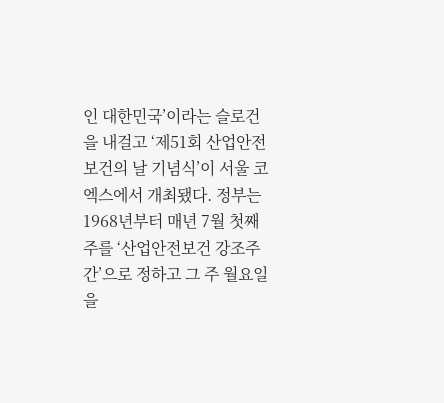인 대한민국’이라는 슬로건을 내걸고 ‘제51회 산업안전보건의 날 기념식’이 서울 코엑스에서 개최됐다. 정부는 1968년부터 매년 7월 첫째 주를 ‘산업안전보건 강조주간’으로 정하고 그 주 월요일을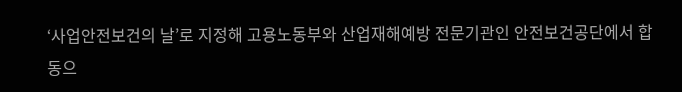‘사업안전보건의 날’로 지정해 고용노동부와 산업재해예방 전문기관인 안전보건공단에서 합동으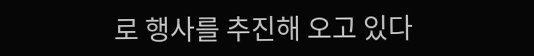로 행사를 추진해 오고 있다